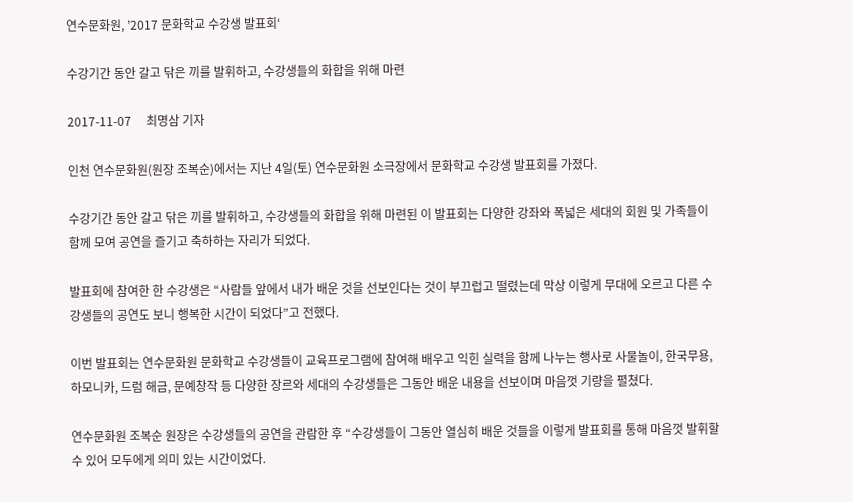연수문화원, ’2017 문화학교 수강생 발표회‘

수강기간 동안 갈고 닦은 끼를 발휘하고, 수강생들의 화합을 위해 마련

2017-11-07     최명삼 기자

인천 연수문화원(원장 조복순)에서는 지난 4일(토) 연수문화원 소극장에서 문화학교 수강생 발표회를 가졌다.

수강기간 동안 갈고 닦은 끼를 발휘하고, 수강생들의 화합을 위해 마련된 이 발표회는 다양한 강좌와 폭넓은 세대의 회원 및 가족들이 함께 모여 공연을 즐기고 축하하는 자리가 되었다.

발표회에 참여한 한 수강생은 “사람들 앞에서 내가 배운 것을 선보인다는 것이 부끄럽고 떨렸는데 막상 이렇게 무대에 오르고 다른 수강생들의 공연도 보니 행복한 시간이 되었다”고 전했다.

이번 발표회는 연수문화원 문화학교 수강생들이 교육프로그램에 참여해 배우고 익힌 실력을 함께 나누는 행사로 사물놀이, 한국무용, 하모니카, 드럼 해금, 문예창작 등 다양한 장르와 세대의 수강생들은 그동안 배운 내용을 선보이며 마음껏 기량을 펼쳤다.

연수문화원 조복순 원장은 수강생들의 공연을 관람한 후 “수강생들이 그동안 열심히 배운 것들을 이렇게 발표회를 통해 마음껏 발휘할 수 있어 모두에게 의미 있는 시간이었다.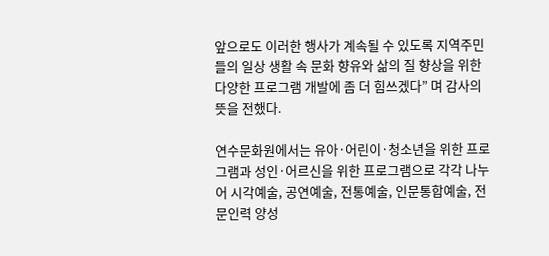앞으로도 이러한 행사가 계속될 수 있도록 지역주민들의 일상 생활 속 문화 향유와 삶의 질 향상을 위한 다양한 프로그램 개발에 좀 더 힘쓰겠다” 며 감사의 뜻을 전했다.

연수문화원에서는 유아·어린이·청소년을 위한 프로그램과 성인·어르신을 위한 프로그램으로 각각 나누어 시각예술, 공연예술, 전통예술, 인문통합예술, 전문인력 양성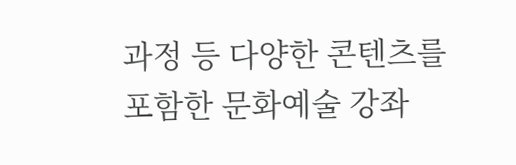과정 등 다양한 콘텐츠를 포함한 문화예술 강좌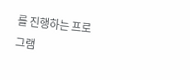를 진행하는 프로그램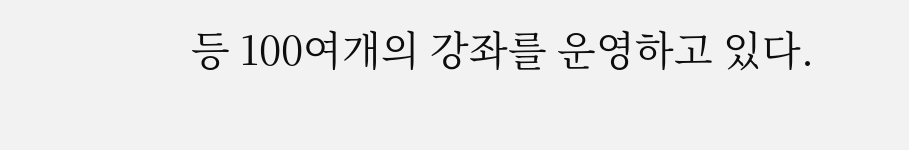등 100여개의 강좌를 운영하고 있다.